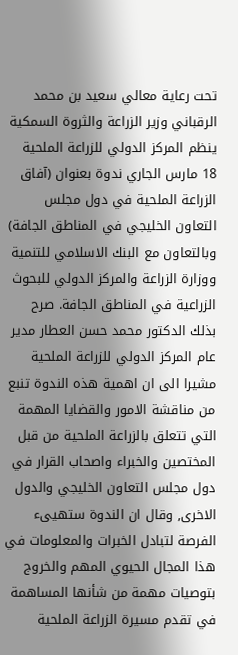تحت رعاية معالي سعيد بن محمد الرقباني وزير الزراعة والثروة السمكية ينظم المركز الدولي للزراعة الملحية 18 مارس الجاري ندوة بعنوان (آفاق الزراعة الملحية في دول مجلس التعاون الخليجي في المناطق الجافة) وبالتعاون مع البنك الاسلامي للتنمية ووزارة الزراعة والمركز الدولي للبحوث الزراعية في المناطق الجافة. صرح بذلك الدكتور محمد حسن العطار مدير عام المركز الدولي للزراعة الملحية مشيرا الى ان اهمية هذه الندوة تنبع من مناقشة الامور والقضايا المهمة التي تتعلق بالزراعة الملحية من قبل المختصين والخبراء واصحاب القرار في دول مجلس التعاون الخليجي والدول الاخرى, وقال ان الندوة ستهيىء الفرصة لتبادل الخبرات والمعلومات في هذا المجال الحيوي المهم والخروج بتوصيات مهمة من شأنها المساهمة في تقدم مسيرة الزراعة الملحية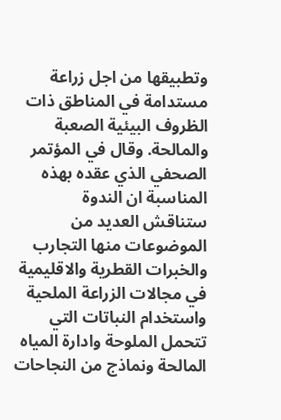وتطبيقها من اجل زراعة مستدامة في المناطق ذات الظروف البيئية الصعبة والمالحة. وقال في المؤتمر الصحفي الذي عقده بهذه المناسبة ان الندوة ستناقش العديد من الموضوعات منها التجارب والخبرات القطرية والاقليمية في مجالات الزراعة الملحية واستخدام النباتات التي تتحمل الملوحة وادارة المياه المالحة ونماذج من النجاحات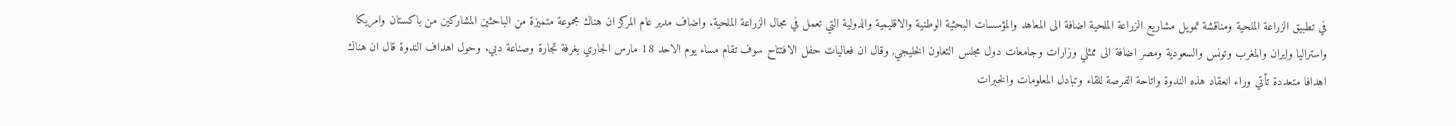في تطبيق الزراعة الملحية ومناقشة تمويل مشاريع الزراعة الملحية اضافة الى المعاهد والمؤسسات البحثية الوطنية والاقليمية والدولية التي تعمل في مجال الزراعة الملحية. واضاف مدير عام المركز ان هناك مجموعة متميزة من الباحثين المشاركين من باكستان وامريكا واستراليا وايران والمغرب وتونس والسعودية ومصر اضافة الى ممثلي وزارات وجامعات دول مجلس التعاون الخليجي, وقال ان فعاليات حفل الافتتاح سوف تقام مساء يوم الاحد 18 مارس الجاري بغرفة تجارة وصناعة دبي. وحول اهداف الندوة قال ان هناك اهدافا متعددة تأتي وراء انعقاد هذه الندوة واتاحة الفرصة للقاء وتبادل المعلومات والخبرات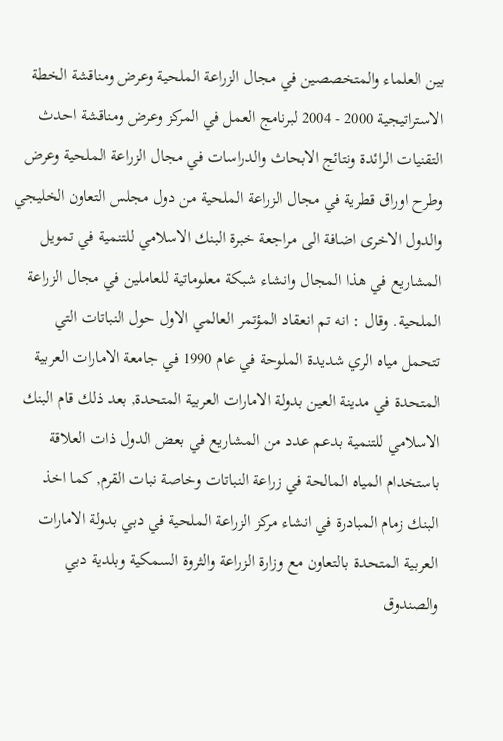بين العلماء والمتخصصين في مجال الزراعة الملحية وعرض ومناقشة الخطة الاستراتيجية 2000 - 2004 لبرنامج العمل في المركز وعرض ومناقشة احدث التقنيات الرائدة ونتائج الابحاث والدراسات في مجال الزراعة الملحية وعرض وطرح اوراق قطرية في مجال الزراعة الملحية من دول مجلس التعاون الخليجي والدول الاخرى اضافة الى مراجعة خبرة البنك الاسلامي للتنمية في تمويل المشاريع في هذا المجال وانشاء شبكة معلوماتية للعاملين في مجال الزراعة الملحية. وقال : انه تم انعقاد المؤتمر العالمي الاول حول النباتات التي تتحمل مياه الري شديدة الملوحة في عام 1990 في جامعة الامارات العربية المتحدة في مدينة العين بدولة الامارات العربية المتحدة, بعد ذلك قام البنك الاسلامي للتنمية بدعم عدد من المشاريع في بعض الدول ذات العلاقة باستخدام المياه المالحة في زراعة النباتات وخاصة نبات القرم, كما اخذ البنك زمام المبادرة في انشاء مركز الزراعة الملحية في دبي بدولة الامارات العربية المتحدة بالتعاون مع وزارة الزراعة والثروة السمكية وبلدية دبي والصندوق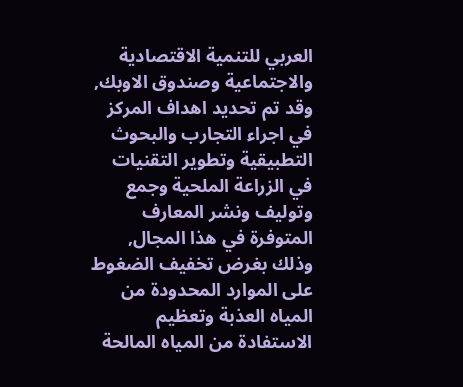العربي للتنمية الاقتصادية والاجتماعية وصندوق الاوبك, وقد تم تحديد اهداف المركز في اجراء التجارب والبحوث التطبيقية وتطوير التقنيات في الزراعة الملحية وجمع وتوليف ونشر المعارف المتوفرة في هذا المجال, وذلك بغرض تخفيف الضغوط على الموارد المحدودة من المياه العذبة وتعظيم الاستفادة من المياه المالحة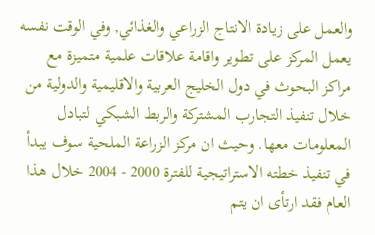والعمل على زيادة الانتاج الزراعي والغذائي, وفي الوقت نفسه يعمل المركز على تطوير واقامة علاقات علمية متميزة مع مراكز البحوث في دول الخليج العربية والاقليمية والدولية من خلال تنفيذ التجارب المشتركة والربط الشبكي لتبادل المعلومات معها. وحيث ان مركز الزراعة الملحية سوف يبدأ في تنفيذ خطته الاستراتيجية للفترة 2000 - 2004 خلال هذا العام فقد ارتأى ان يتم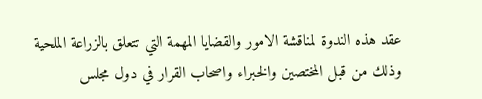عقد هذه الندوة لمناقشة الامور والقضايا المهمة التي تتعلق بالزراعة الملحية وذلك من قبل المختصين والخبراء واصحاب القرار في دول مجلس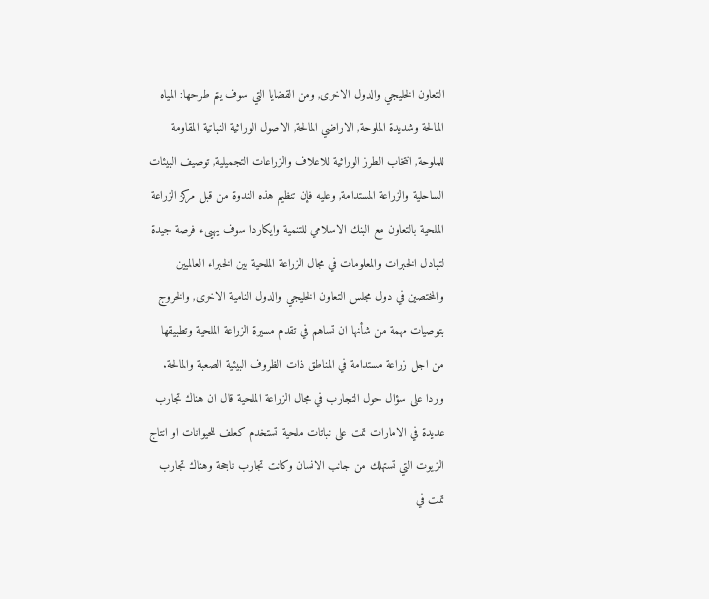التعاون الخليجي والدول الاخرى, ومن القضايا التي سوف يتم طرحها: المياه المالحة وشديدة الملوحة, الاراضي المالحة, الاصول الوراثية النباتية المقاومة للملوحة, انتخاب الطرز الوراثية للاعلاف والزراعات التجميلية, توصيف البيئات الساحلية والزراعة المستدامة, وعليه فإن تنظيم هذه الندوة من قبل مركز الزراعة الملحية بالتعاون مع البنك الاسلامي للتنمية وايكاردا سوف يهيىء فرصة جيدة لتبادل الخبرات والمعلومات في مجال الزراعة الملحية بين الخبراء العالميين والمختصين في دول مجلس التعاون الخليجي والدول النامية الاخرى, والخروج بتوصيات مهمة من شأنها ان تساهم في تقدم مسيرة الزراعة الملحية وتطبيقها من اجل زراعة مستدامة في المناطق ذات الظروف البيئية الصعبة والمالحة. وردا على سؤال حول التجارب في مجال الزراعة الملحية قال ان هناك تجارب عديدة في الامارات تمت على نباتات ملحية تستخدم كعلف للحيوانات او انتاج الزيوت التي تستهلك من جانب الانسان وكانت تجارب ناجحة وهناك تجارب تمت في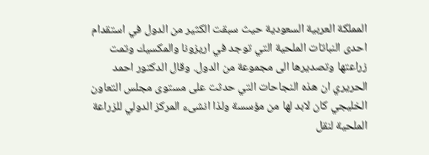المملكة العربية السعودية حيث سبقت الكثير من الدول في استقدام احدى النباتات الملحية التي توجد في اريزونا والمكسيك وتمت زراعتها وتصديرها الى مجموعة من الدول. وقال الدكتور احمد الحريري ان هذه النجاحات التي حدثت على مستوى مجلس التعاون الخليجي كان لابد لها من مؤسسة ولذا انشىء المركز الدولي للزراعة الملحية لنقل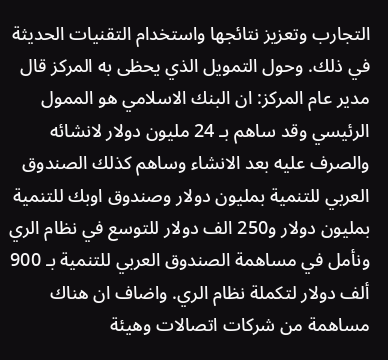التجارب وتعزيز نتائجها واستخدام التقنيات الحديثة في ذلك. وحول التمويل الذي يحظى به المركز قال مدير عام المركز: ان البنك الاسلامي هو الممول الرئيسي وقد ساهم بـ 24 مليون دولار لانشائه والصرف عليه بعد الانشاء وساهم كذلك الصندوق العربي للتنمية بمليون دولار وصندوق اوبك للتنمية بمليون دولار و250 الف دولار للتوسع في نظام الري ونأمل في مساهمة الصندوق العربي للتنمية بـ 900 ألف دولار لتكملة نظام الري. واضاف ان هناك مساهمة من شركات اتصالات وهيئة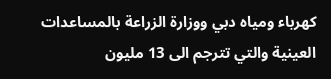كهرباء ومياه دبي ووزارة الزراعة بالمساعدات العينية والتي تترجم الى 13 مليون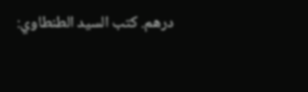درهم. كتب السيد الطنطاوي: